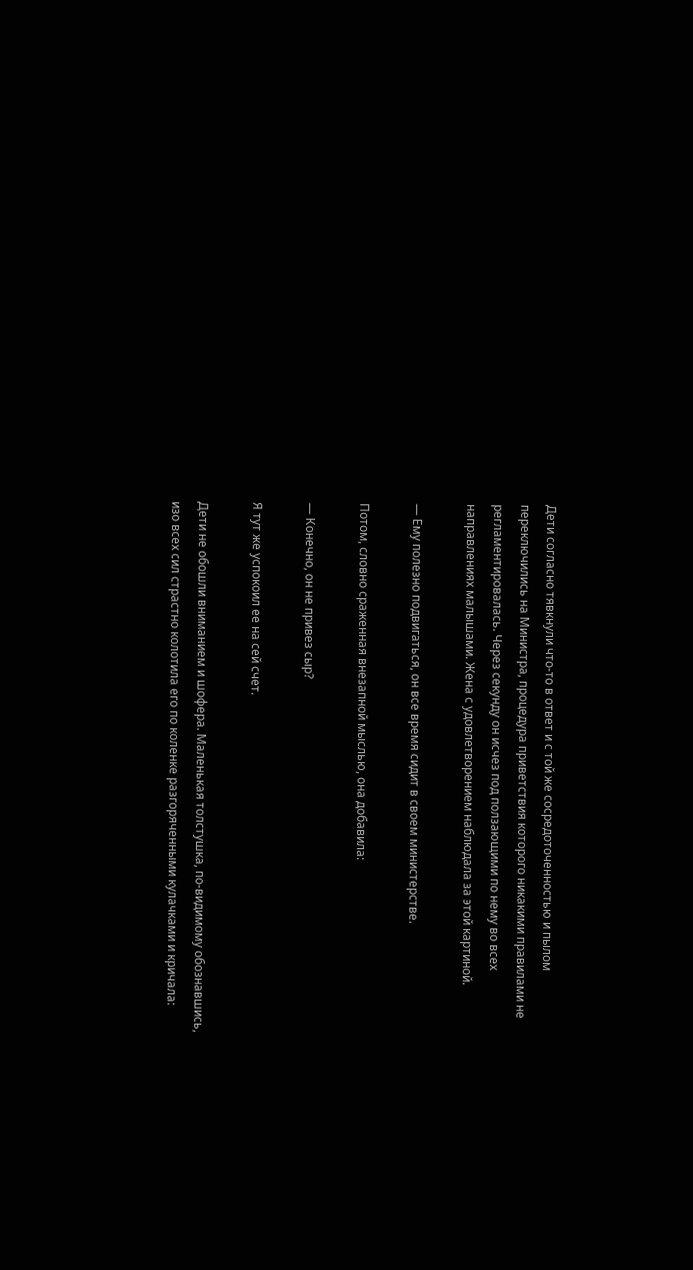Дети согласно тявкнули что-то в ответ и с той же сосредоточенностью и пылом переключились на Министра, процедура приветствия которого никакими правилами не регламентировалась. Через секунду он исчез под ползающими по нему во всех направлениях малышами. Жена с удовлетворением наблюдала за этой картиной.

— Ему полезно подвигаться, он все время сидит в своем министерстве.

Потом, словно сраженная внезапной мыслью, она добавила:

— Конечно, он не привез сыр?

Я тут же успокоил ее на сей счет.

Дети не обошли вниманием и шофера. Маленькая толстушка, по-видимому обознавшись, изо всех сил страстно колотила его по коленке разгоряченными кулачками и кричала: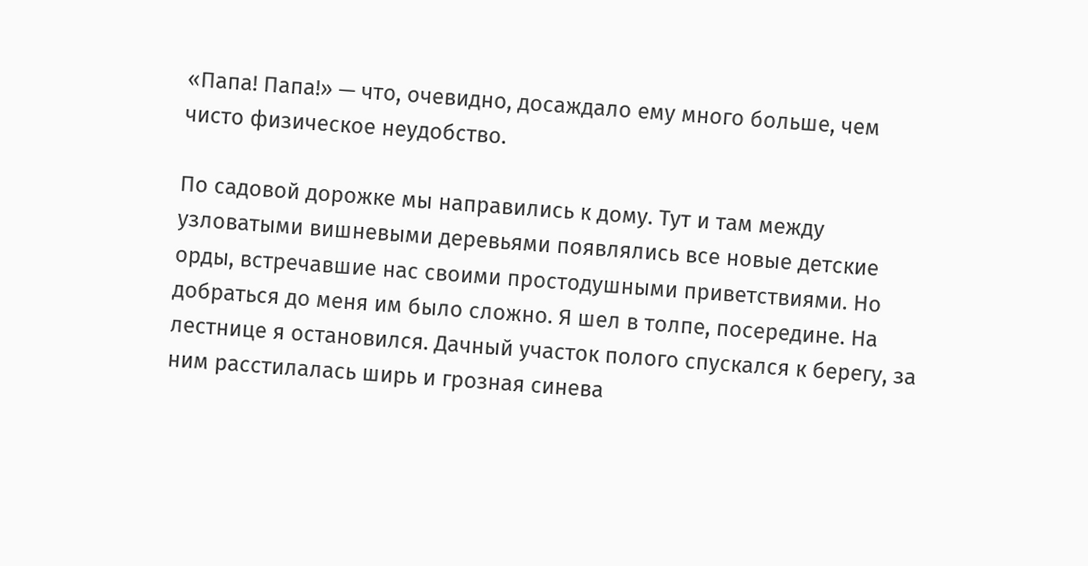«Папа! Папа!» — что, очевидно, досаждало ему много больше, чем чисто физическое неудобство.

По садовой дорожке мы направились к дому. Тут и там между узловатыми вишневыми деревьями появлялись все новые детские орды, встречавшие нас своими простодушными приветствиями. Но добраться до меня им было сложно. Я шел в толпе, посередине. На лестнице я остановился. Дачный участок полого спускался к берегу, за ним расстилалась ширь и грозная синева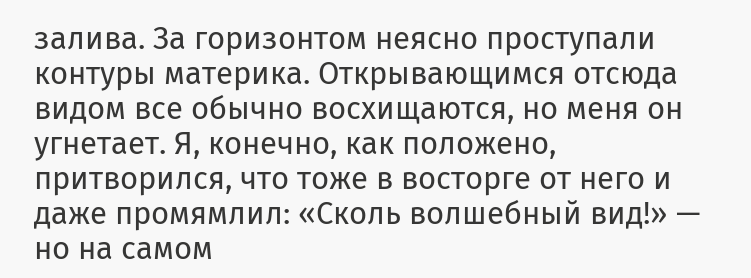залива. За горизонтом неясно проступали контуры материка. Открывающимся отсюда видом все обычно восхищаются, но меня он угнетает. Я, конечно, как положено, притворился, что тоже в восторге от него и даже промямлил: «Сколь волшебный вид!» — но на самом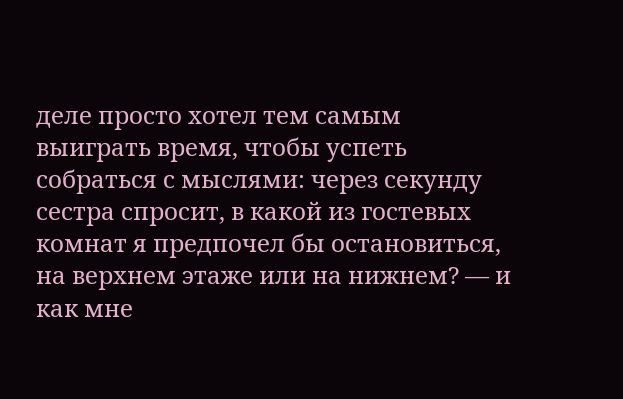деле просто хотел тем самым выиграть время, чтобы успеть собраться с мыслями: через секунду сестра спросит, в какой из гостевых комнат я предпочел бы остановиться, на верхнем этаже или на нижнем? — и как мне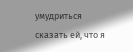умудриться сказать ей, что я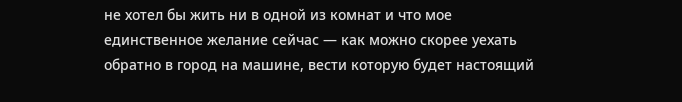не хотел бы жить ни в одной из комнат и что мое единственное желание сейчас — как можно скорее уехать обратно в город на машине, вести которую будет настоящий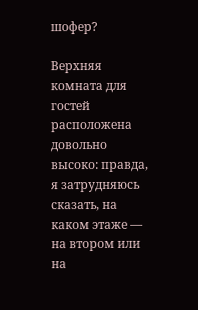шофер?

Верхняя комната для гостей расположена довольно высоко: правда, я затрудняюсь сказать, на каком этаже — на втором или на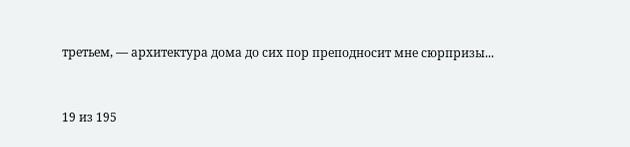третьем, — архитектура дома до сих пор преподносит мне сюрпризы...



19 из 195